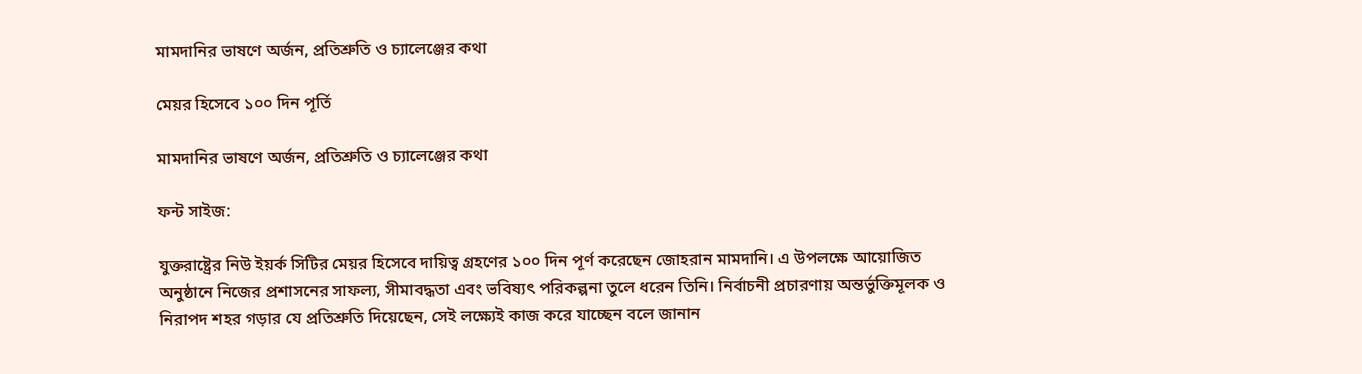মামদানির ভাষণে অর্জন, প্রতিশ্রুতি ও চ্যালেঞ্জের কথা

মেয়র হিসেবে ১০০ দিন পূর্তি

মামদানির ভাষণে অর্জন, প্রতিশ্রুতি ও চ্যালেঞ্জের কথা

ফন্ট সাইজ:

যুক্তরাষ্ট্রের নিউ ইয়র্ক সিটির মেয়র হিসেবে দায়িত্ব গ্রহণের ১০০ দিন পূর্ণ করেছেন জোহরান মামদানি। এ উপলক্ষে আয়োজিত অনুষ্ঠানে নিজের প্রশাসনের সাফল্য, সীমাবদ্ধতা এবং ভবিষ্যৎ পরিকল্পনা তুলে ধরেন তিনি। নির্বাচনী প্রচারণায় অন্তর্ভুক্তিমূলক ও নিরাপদ শহর গড়ার যে প্রতিশ্রুতি দিয়েছেন, সেই লক্ষ্যেই কাজ করে যাচ্ছেন বলে জানান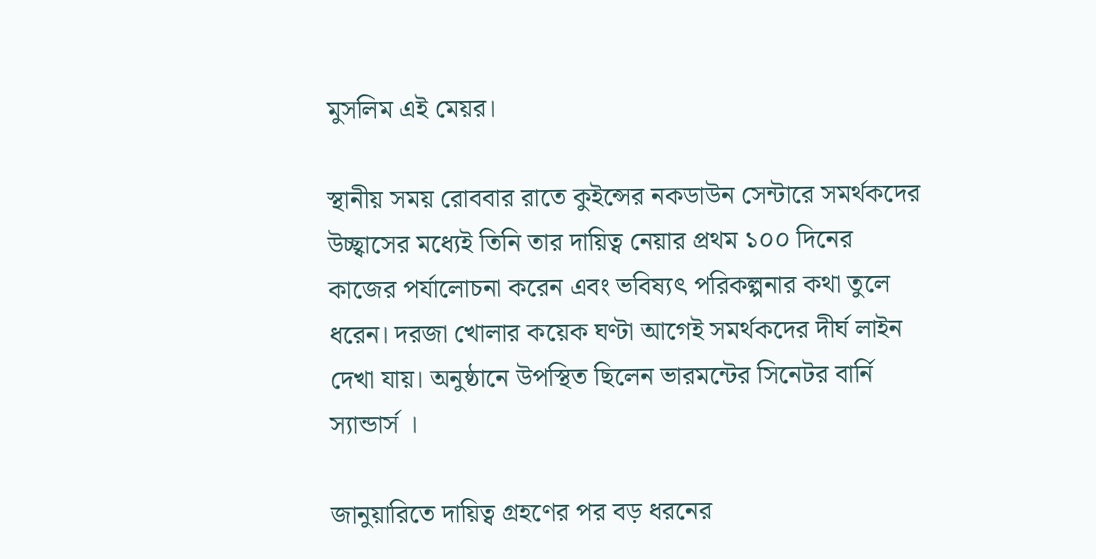মুসলিম এই মেয়র।

স্থানীয় সময় রোববার রাতে কুইন্সের নকডাউন সেন্টারে সমর্থকদের উচ্ছ্বাসের মধ্যেই তিনি তার দায়িত্ব নেয়ার প্রথম ১০০ দিনের কাজের পর্যালোচনা করেন এবং ভবিষ্যৎ পরিকল্পনার কথা তুলে ধরেন। দরজা খোলার কয়েক ঘণ্টা আগেই সমর্থকদের দীর্ঘ লাইন দেখা যায়। অনুষ্ঠানে উপস্থিত ছিলেন ভারমন্টের সিনেটর বার্নি স‍্যান্ডার্স ।

জানুয়ারিতে দায়িত্ব গ্রহণের পর বড় ধরনের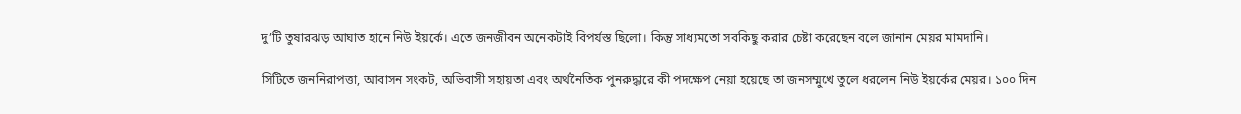দু’টি তুষারঝড় আঘাত হানে নিউ ইয়র্কে। এতে জনজীবন অনেকটাই বিপর্যস্ত ছিলো। কিন্তু সাধ‍্যমতো সবকিছু করার চেষ্টা করেছেন বলে জানান মেয়র মামদানি।

সিটিতে জননিরাপত্তা, আবাসন সংকট, অভিবাসী সহায়তা এবং অর্থনৈতিক পুনরুদ্ধারে কী পদক্ষেপ নেয়া হয়েছে তা জনসম্মুখে তুলে ধরলেন নিউ ইয়র্কের মেয়র। ১০০ দিন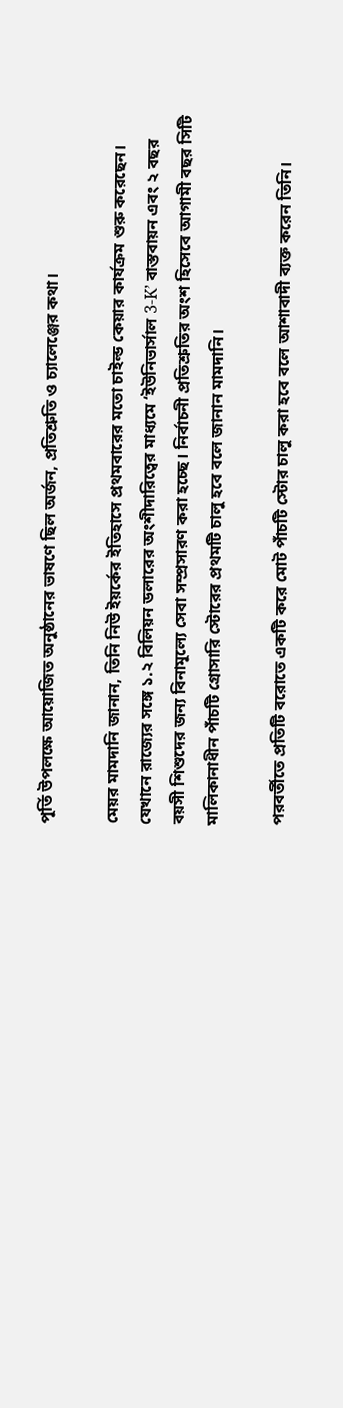পূর্তি উপলক্ষে আয়োজিত অনুষ্ঠানের ভাষণে ছিল অর্জন, প্রতিশ্রুতি ও চ্যালেঞ্জের কথা।

মেয়র মামদানি জানান, তিনি নিউ ইয়র্কের ইতিহাসে প্রথমবারের মতো চাইল্ড কেয়ার কার্যক্রম শুরু করেছেন। যেখানে রাজ্যের সঙ্গে ১.২ বিলিয়ন ডলারের অংশীদারিত্বের মাধ্যমে ‘ইউনিভার্সাল 3-K’ বাস্তবায়ন এবং ২ বছর বয়সী শিশুদের জন্য বিনামূল্যে সেবা সম্প্রসারণ করা হচ্ছে। নির্বাচনী প্রতিশ্রুতির অংশ হিসেবে আগামী বছর সিটি মালিকানাধীন পাঁচটি গ্রোসারি স্টোরের প্রথমটি চালু হবে বলে জানান মামদানি।

পরবর্তীতে প্রতিটি বরোতে একটি করে মোট পাঁচটি স্টোর চালু করা হবে বলে আশাবাদী ব‍্যক্ত করেন তিনি।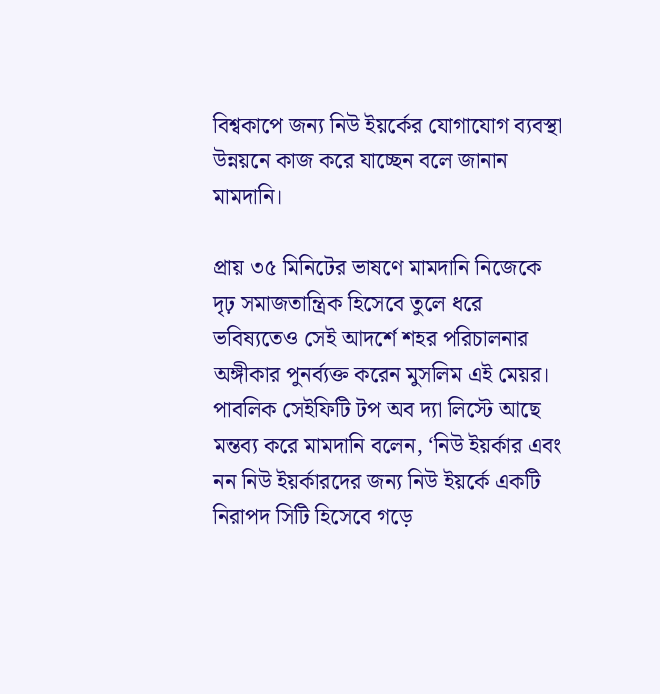বিশ্বকাপে জন্য নিউ ইয়র্কের যোগাযোগ ব্যবস্থা উন্নয়নে কাজ করে যাচ্ছেন বলে জানান মামদানি।

প্রায় ৩৫ মিনিটের ভাষণে মামদানি নিজেকে দৃঢ় সমাজতান্ত্রিক হিসেবে তুলে ধরে ভবিষ্যতেও সেই আদর্শে শহর পরিচালনার অঙ্গীকার পুনর্ব্যক্ত করেন মুসলিম এই মেয়র। পাবলিক সেইফিটি টপ অব দ্যা লিস্টে আছে মন্তব্য করে মামদানি বলেন, ‘নিউ ইয়র্কার এবং নন নিউ ইয়র্কারদের জন্য নিউ ইয়র্কে একটি নিরাপদ সিটি হিসেবে গড়ে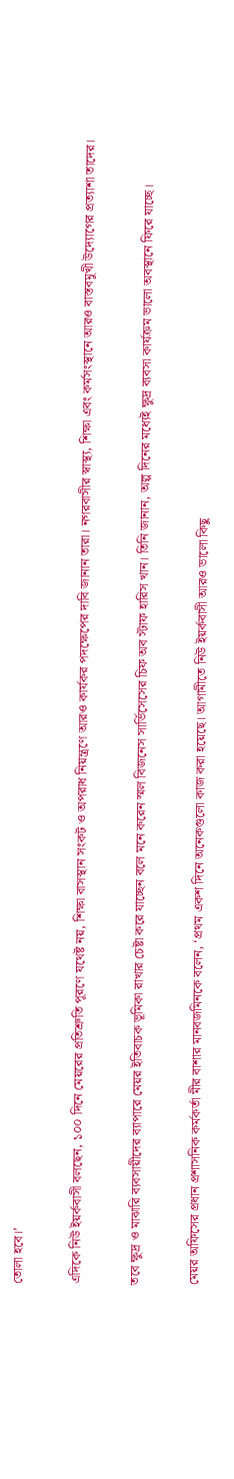তোলা হবে।’

এদিকে নিউ ইয়র্কবাসী বলছেন, ১০০ দিনে মেয়রের প্রতিশ্রুতি পূরণে যথেষ্ট নয়, শিক্ষা বাসস্থান সংকট ও অপরাধ নিয়ন্ত্রণে আরও কার্যকর পদক্ষেপের দাবি জানান তারা। নগরবাসীর স্বাস্থ্য, শিক্ষা এবং কর্মসংস্থানে আরও বাস্তবমুখী উদ্যোগের প্রত্যাশা তাদের।

তবে ক্ষুদ্র ও মাঝারি ব্যবসায়ীদের ব্যাপারে মেয়র ইতিবাচক ভূমিকা রাখার চেষ্টা করে যাচ্ছেন বলে মনে করেন স্মল বিজনেস সার্ভিসেসের চিফ অব স্টাফ হারিস খান। তিনি জানান, অল্প দিনের মধ্যেই ক্ষুদ্র ব্যবসা কার্যক্রম ভালো অবস্থানে ফিরে যাচ্ছে।

মেয়র অফিসের প্রধান প্রশাসনিক কর্মকর্তা মীর বাশার মানবজমিনকে বলেন, ‘প্রথম একশ দিনে অনেকগুলো কাজ করা হয়েছে। আগামীতে নিউ ইয়র্কবাসী আরও ভালো কিছু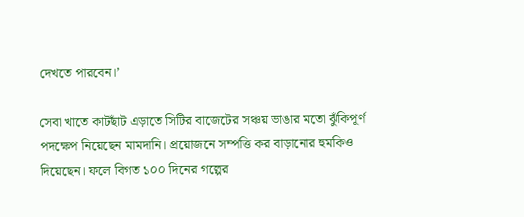দেখতে পারবেন।’

সেবা খাতে কাটছাঁট এড়াতে সিটির বাজেটের সঞ্চয় ভাঙার মতো ঝুঁকিপূর্ণ পদক্ষেপ নিয়েছেন মামদানি। প্রয়োজনে সম্পত্তি কর বাড়ানোর হুমকিও দিয়েছেন। ফলে বিগত ১০০ দিনের গল্পের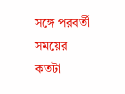সঙ্গে পরবর্তী সময়ের কতটা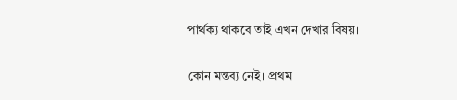পার্থক্য থাকবে তাই এখন দেখার বিষয়।

কোন মন্তব্য নেই। প্রথম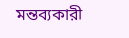মন্তব্যকারী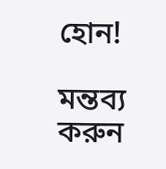হোন!

মন্তব্য করুন